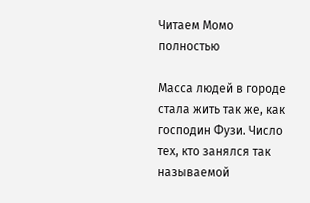Читаем Момо полностью

Масса людей в городе стала жить так же, как господин Фузи. Число тех, кто занялся так называемой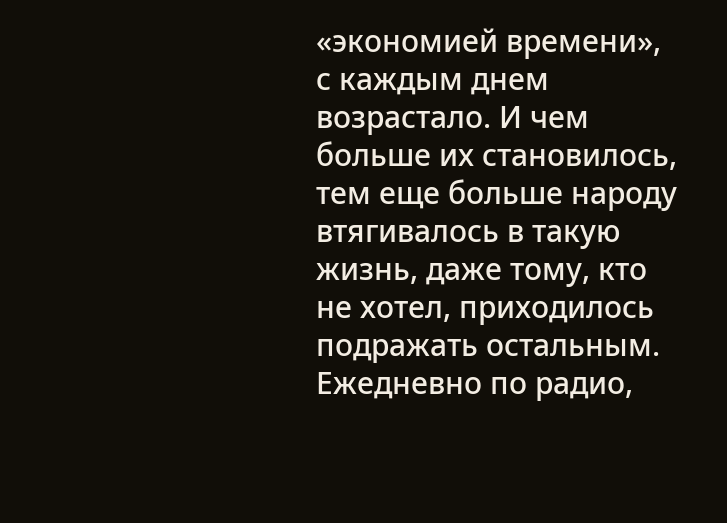«экономией времени», с каждым днем возрастало. И чем больше их становилось, тем еще больше народу втягивалось в такую жизнь, даже тому, кто не хотел, приходилось подражать остальным. Ежедневно по радио,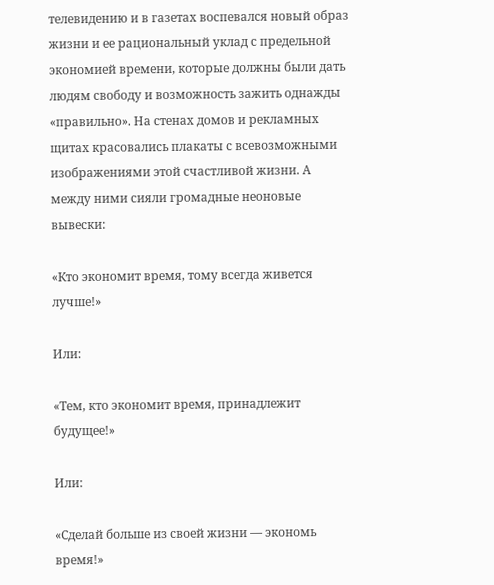телевидению и в газетах воспевался новый образ жизни и ее рациональный уклад с предельной экономией времени, которые должны были дать людям свободу и возможность зажить однажды «правильно». На стенах домов и рекламных щитах красовались плакаты с всевозможными изображениями этой счастливой жизни. А между ними сияли громадные неоновые вывески:

«Кто экономит время, тому всегда живется лучше!»

Или:

«Тем, кто экономит время, принадлежит будущее!»

Или:

«Сделай больше из своей жизни — экономь время!»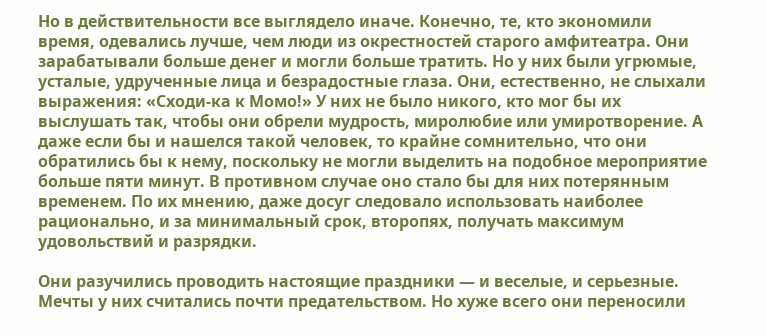Но в действительности все выглядело иначе. Конечно, те, кто экономили время, одевались лучше, чем люди из окрестностей старого амфитеатра. Они зарабатывали больше денег и могли больше тратить. Но у них были угрюмые, усталые, удрученные лица и безрадостные глаза. Они, естественно, не слыхали выражения: «Сходи-ка к Момо!» У них не было никого, кто мог бы их выслушать так, чтобы они обрели мудрость, миролюбие или умиротворение. А даже если бы и нашелся такой человек, то крайне сомнительно, что они обратились бы к нему, поскольку не могли выделить на подобное мероприятие больше пяти минут. В противном случае оно стало бы для них потерянным временем. По их мнению, даже досуг следовало использовать наиболее рационально, и за минимальный срок, второпях, получать максимум удовольствий и разрядки.

Они разучились проводить настоящие праздники — и веселые, и серьезные. Мечты у них считались почти предательством. Но хуже всего они переносили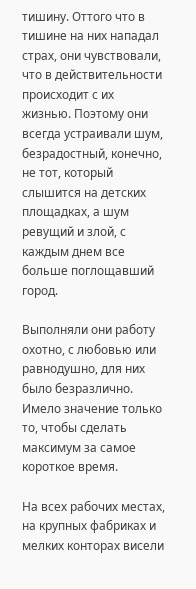тишину. Оттого что в тишине на них нападал страх, они чувствовали, что в действительности происходит с их жизнью. Поэтому они всегда устраивали шум, безрадостный, конечно, не тот, который слышится на детских площадках, а шум ревущий и злой, с каждым днем все больше поглощавший город.

Выполняли они работу охотно, с любовью или равнодушно, для них было безразлично. Имело значение только то, чтобы сделать максимум за самое короткое время.

На всех рабочих местах, на крупных фабриках и мелких конторах висели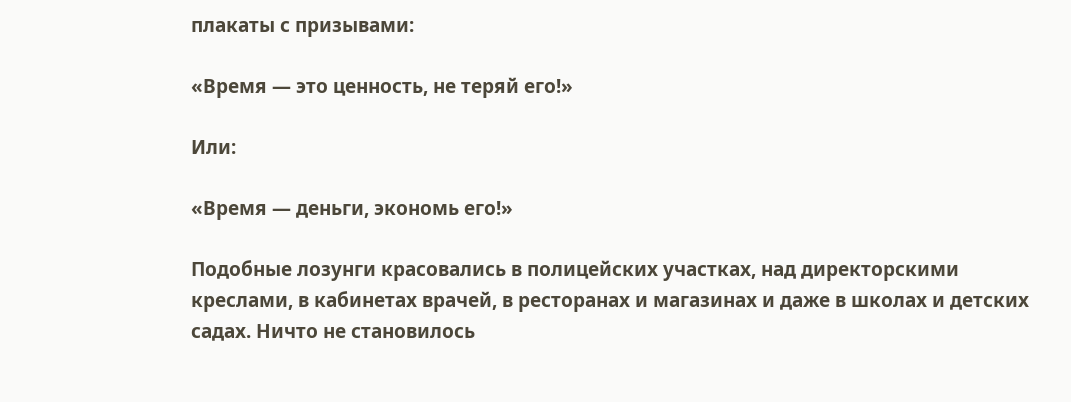плакаты с призывами:

«Время — это ценность, не теряй его!»

Или:

«Время — деньги, экономь его!»

Подобные лозунги красовались в полицейских участках, над директорскими креслами, в кабинетах врачей, в ресторанах и магазинах и даже в школах и детских садах. Ничто не становилось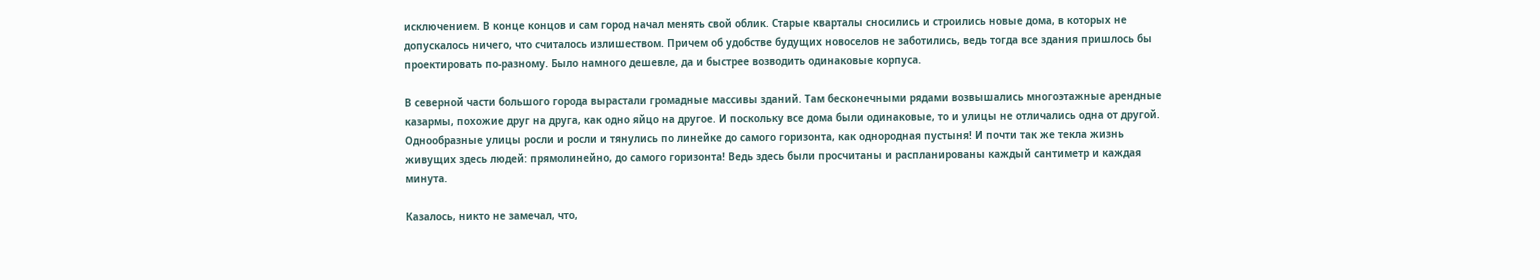исключением. В конце концов и сам город начал менять свой облик. Старые кварталы сносились и строились новые дома, в которых не допускалось ничего, что считалось излишеством. Причем об удобстве будущих новоселов не заботились, ведь тогда все здания пришлось бы проектировать по-разному. Было намного дешевле, да и быстрее возводить одинаковые корпуса.

В северной части большого города вырастали громадные массивы зданий. Там бесконечными рядами возвышались многоэтажные арендные казармы, похожие друг на друга, как одно яйцо на другое. И поскольку все дома были одинаковые, то и улицы не отличались одна от другой. Однообразные улицы росли и росли и тянулись по линейке до самого горизонта, как однородная пустыня! И почти так же текла жизнь живущих здесь людей: прямолинейно, до самого горизонта! Ведь здесь были просчитаны и распланированы каждый сантиметр и каждая минута.

Казалось, никто не замечал, что,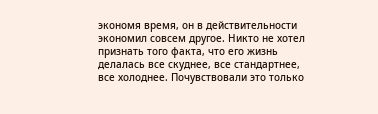экономя время, он в действительности экономил совсем другое. Никто не хотел признать того факта, что его жизнь делалась все скуднее, все стандартнее, все холоднее. Почувствовали это только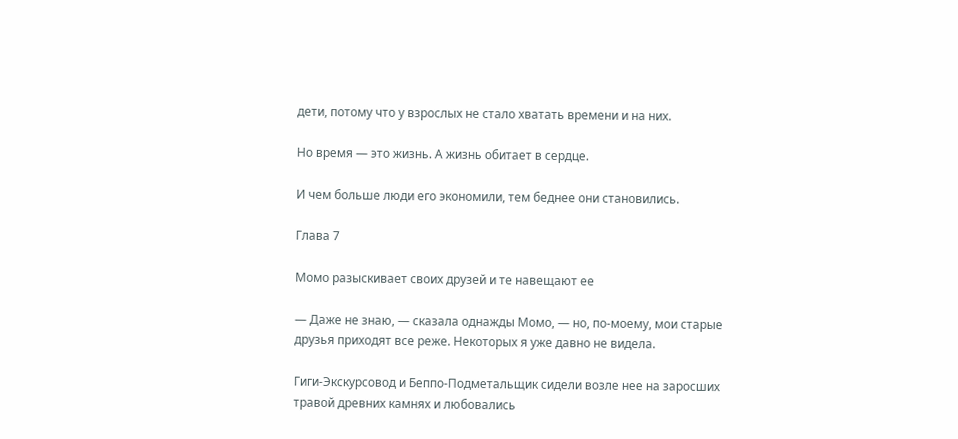дети, потому что у взрослых не стало хватать времени и на них.

Но время — это жизнь. А жизнь обитает в сердце.

И чем больше люди его экономили, тем беднее они становились.

Глава 7

Момо разыскивает своих друзей и те навещают ее

— Даже не знаю, — сказала однажды Момо, — но, по-моему, мои старые друзья приходят все реже. Некоторых я уже давно не видела.

Гиги-Экскурсовод и Беппо-Подметальщик сидели возле нее на заросших травой древних камнях и любовались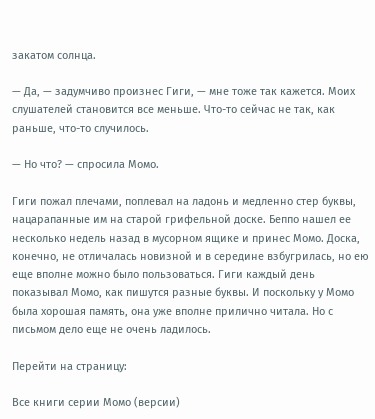закатом солнца.

— Да, — задумчиво произнес Гиги, — мне тоже так кажется. Моих слушателей становится все меньше. Что-то сейчас не так, как раньше, что-то случилось.

— Но что? — спросила Момо.

Гиги пожал плечами, поплевал на ладонь и медленно стер буквы, нацарапанные им на старой грифельной доске. Беппо нашел ее несколько недель назад в мусорном ящике и принес Момо. Доска, конечно, не отличалась новизной и в середине взбугрилась, но ею еще вполне можно было пользоваться. Гиги каждый день показывал Момо, как пишутся разные буквы. И поскольку у Момо была хорошая память, она уже вполне прилично читала. Но с письмом дело еще не очень ладилось.

Перейти на страницу:

Все книги серии Момо (версии)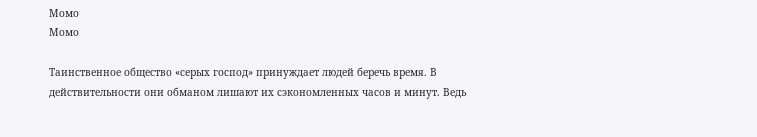Момо
Момо

Таинственное общество «серых господ» принуждает людей беречь время. В действительности они обманом лишают их сэкономленных часов и минут. Ведь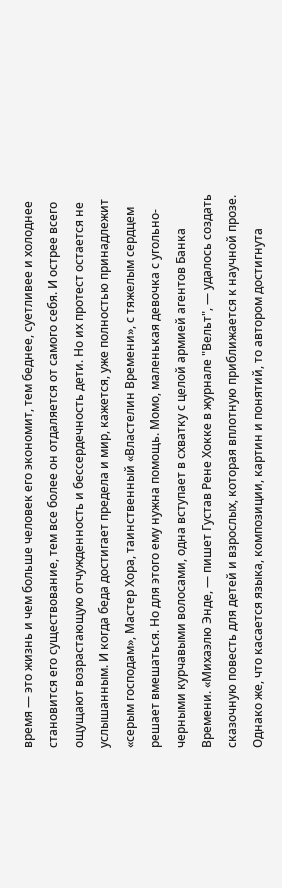время — это жизнь и чем больше человек его экономит, тем беднее, суетливее и холоднее становится его существование, тем все более он отдаляется от самого себя. И острее всего ощущают возрастающую отчужденность и бессердечность дети. Но их протест остается не услышанным. И когда беда достигает предела и мир, кажется, уже полностью принадлежит «серым господам», Мастер Хора, таинственный «Властелин Времени», с тяжелым сердцем решает вмешаться. Но для этого ему нужна помощь. Момо, маленькая девочка с угольно-черными курчавыми волосами, одна вступает в схватку с целой армией агентов Банка Времени. «Михаэлю Энде, — пишет Густав Рене Хокке в журнале "Вельт", — удалось создать сказочную повесть для детей и взрослых, которая вплотную приближается к научной прозе. Однако же, что касается языка, композиции, картин и понятий, то автором достигнута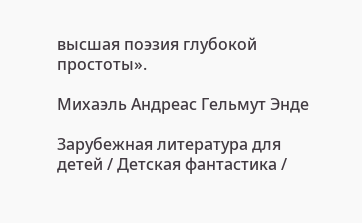высшая поэзия глубокой простоты».

Михаэль Андреас Гельмут Энде

Зарубежная литература для детей / Детская фантастика /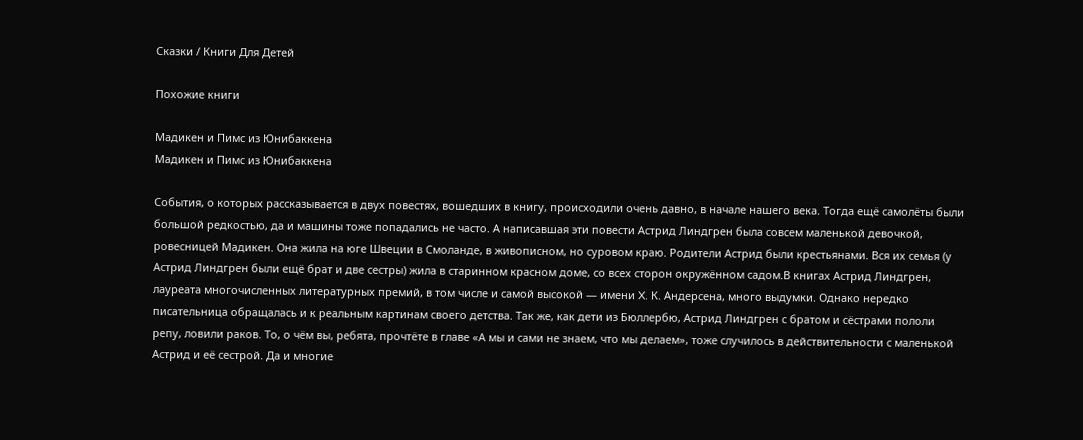Сказки / Книги Для Детей

Похожие книги

Мадикен и Пимс из Юнибаккена
Мадикен и Пимс из Юнибаккена

События, о которых рассказывается в двух повестях, вошедших в книгу, происходили очень давно, в начале нашего века. Тогда ещё самолёты были большой редкостью, да и машины тоже попадались не часто. А написавшая эти повести Астрид Линдгрен была совсем маленькой девочкой, ровесницей Мадикен. Она жила на юге Швеции в Смоланде, в живописном, но суровом краю. Родители Астрид были крестьянами. Вся их семья (у Астрид Линдгрен были ещё брат и две сестры) жила в старинном красном доме, со всех сторон окружённом садом.В книгах Астрид Линдгрен, лауреата многочисленных литературных премий, в том числе и самой высокой — имени X. К. Андерсена, много выдумки. Однако нередко писательница обращалась и к реальным картинам своего детства. Так же, как дети из Бюллербю, Астрид Линдгрен с братом и сёстрами пололи репу, ловили раков. То, о чём вы, ребята, прочтёте в главе «А мы и сами не знаем, что мы делаем», тоже случилось в действительности с маленькой Астрид и её сестрой. Да и многие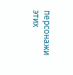персонажи этих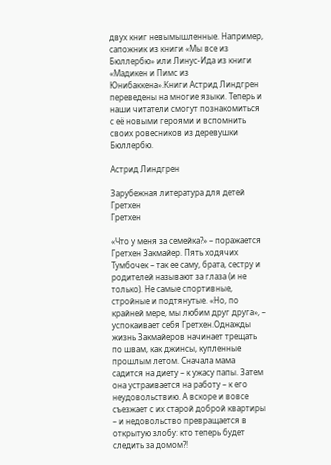двух книг невымышленные. Например, сапожник из книги «Мы все из Бюллербю» или Линус-Ида из книги «Мадикен и Пимс из Юнибаккена».Книги Астрид Линдгрен переведены на многие языки. Теперь и наши читатели смогут познакомиться с её новыми героями и вспомнить своих ровесников из деревушки Бюллербю.

Астрид Линдгрен

Зарубежная литература для детей
Гретхен
Гретхен

«Что у меня за семейка?» – поражается Гретхен Закмайер. Пять ходячих Тумбочек – так ее саму, брата, сестру и родителей называют за глаза (и не только). Не самые спортивные, стройные и подтянутые. «Но, по крайней мере, мы любим друг друга», – успокаивает себя Гретхен.Однажды жизнь Закмайеров начинает трещать по швам, как джинсы, купленные прошлым летом. Сначала мама садится на диету – к ужасу папы. Затем она устраивается на работу – к его неудовольствию. А вскоре и вовсе съезжает с их старой доброй квартиры – и недовольство превращается в открытую злобу: кто теперь будет следить за домом?!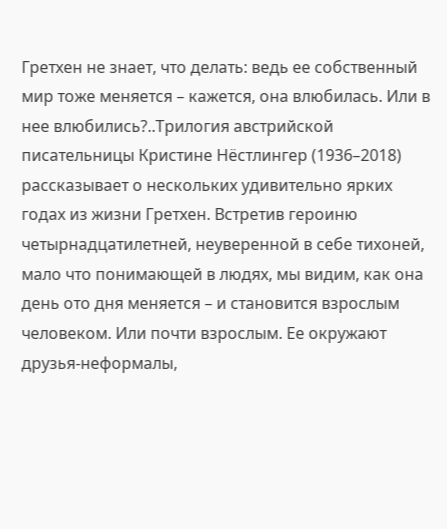Гретхен не знает, что делать: ведь ее собственный мир тоже меняется – кажется, она влюбилась. Или в нее влюбились?..Трилогия австрийской писательницы Кристине Нёстлингер (1936–2018) рассказывает о нескольких удивительно ярких годах из жизни Гретхен. Встретив героиню четырнадцатилетней, неуверенной в себе тихоней, мало что понимающей в людях, мы видим, как она день ото дня меняется – и становится взрослым человеком. Или почти взрослым. Ее окружают друзья-неформалы,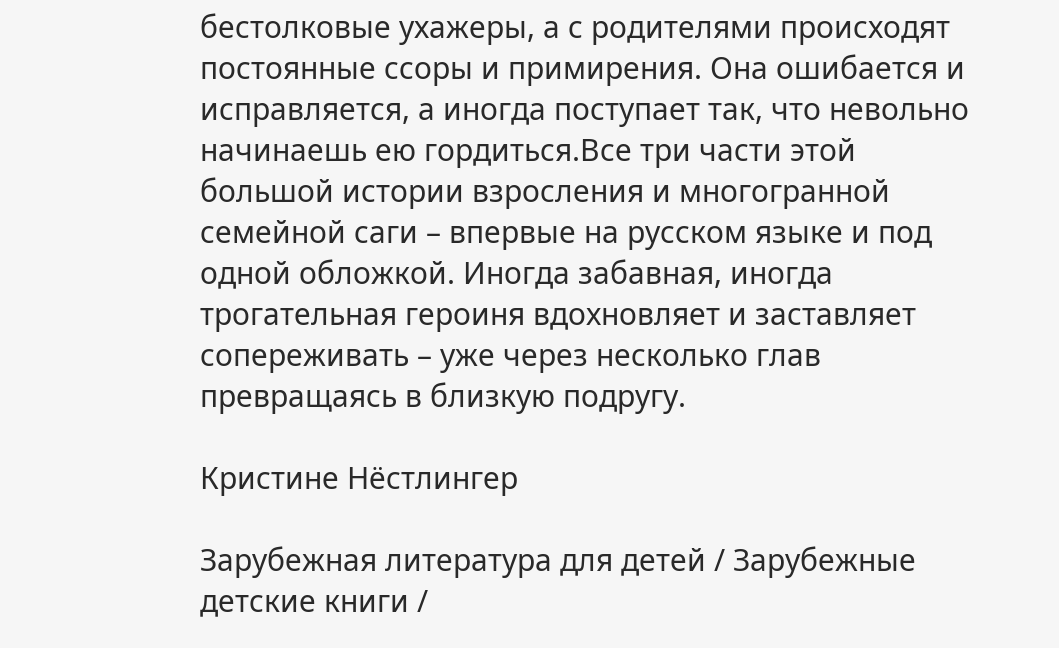бестолковые ухажеры, а с родителями происходят постоянные ссоры и примирения. Она ошибается и исправляется, а иногда поступает так, что невольно начинаешь ею гордиться.Все три части этой большой истории взросления и многогранной семейной саги – впервые на русском языке и под одной обложкой. Иногда забавная, иногда трогательная героиня вдохновляет и заставляет сопереживать – уже через несколько глав превращаясь в близкую подругу.

Кристине Нёстлингер

Зарубежная литература для детей / Зарубежные детские книги /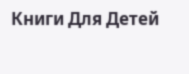Книги Для Детей